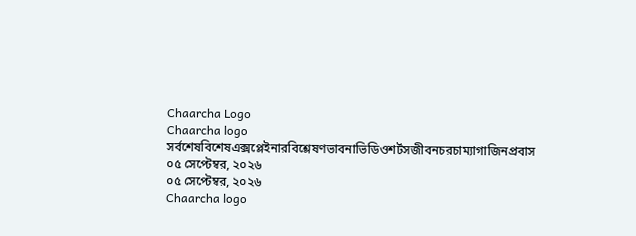Chaarcha Logo
Chaarcha logo
সর্বশেষবিশেষএক্সপ্লেইনারবিশ্লেষণভাবনাভিডিওশর্টসজীবনচরচাম্যাগাজিনপ্রবাস
০৫ সেপ্টেম্বর, ২০২৬
০৫ সেপ্টেম্বর, ২০২৬
Chaarcha logo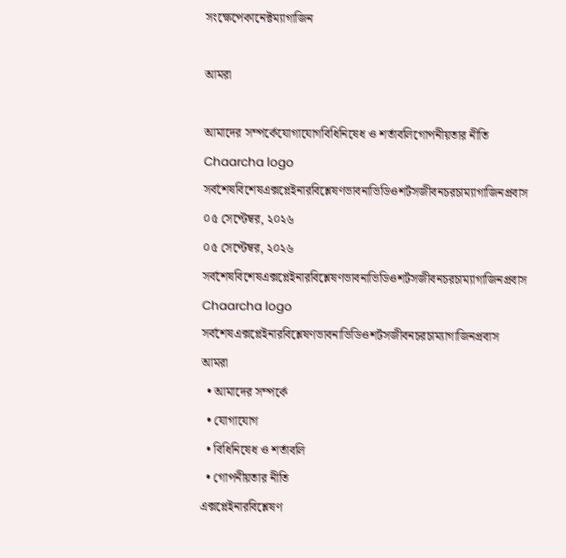সংক্ষেপেকানেক্টম্যাগাজিন

আমরা

আমাদের সম্পর্কেযোগাযোগবিধিনিষেধ ও শর্তাবলিগোপনীয়তার নীতি
Chaarcha logo
সর্বশেষবিশেষএক্সপ্লেইনারবিশ্লেষণভাবনাভিডিওশর্টসজীবনচরচাম্যাগাজিনপ্রবাস
০৫ সেপ্টেম্বর, ২০২৬
০৫ সেপ্টেম্বর, ২০২৬
সর্বশেষবিশেষএক্সপ্লেইনারবিশ্লেষণভাবনাভিডিওশর্টসজীবনচরচাম্যাগাজিনপ্রবাস
Chaarcha logo
সর্বশেষএক্সপ্লেইনারবিশ্লেষণভাবনাভিডিওশর্টসজীবনচরচাম্যাগাজিনপ্রবাস
আমরা
  • আমাদের সম্পর্কে
  • যোগাযোগ
  • বিধিনিষেধ ও শর্তাবলি
  • গোপনীয়তার নীতি
এক্সপ্লেইনারবিশ্লেষণ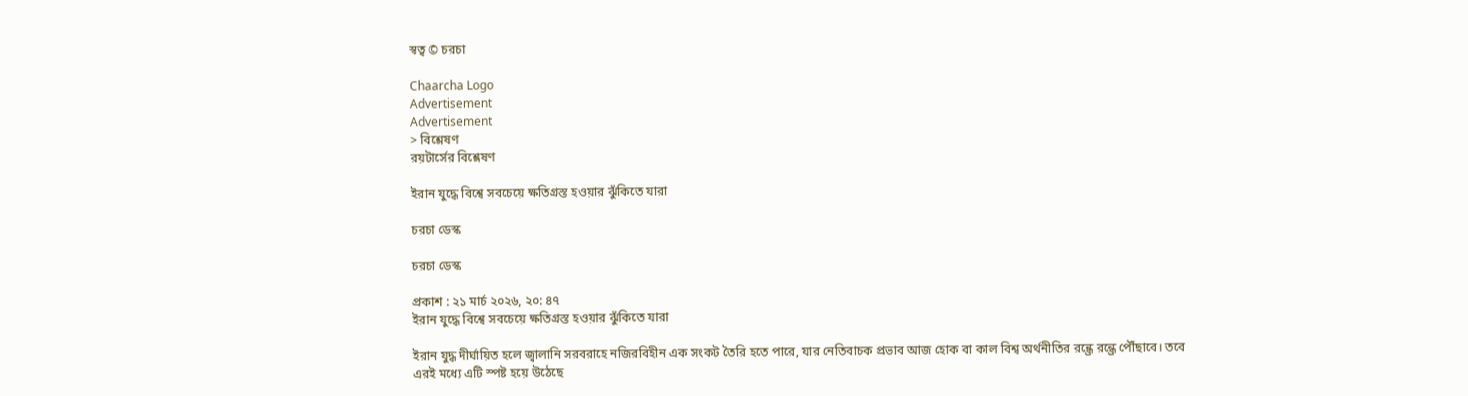স্বত্ব © চরচা

Chaarcha Logo
Advertisement
Advertisement
> বিশ্লেষণ
রয়টার্সের বিশ্লেষণ

ইরান যুদ্ধে বিশ্বে সবচেয়ে ক্ষতিগ্রস্ত হওয়ার ঝুঁকিতে যারা

চরচা ডেস্ক

চরচা ডেস্ক

প্রকাশ : ২১ মার্চ ২০২৬, ২০: ৪৭
ইরান যুদ্ধে বিশ্বে সবচেয়ে ক্ষতিগ্রস্ত হওয়ার ঝুঁকিতে যারা

ইরান যুদ্ধ দীর্ঘায়িত হলে জ্বালানি সরবরাহে নজিরবিহীন এক সংকট তৈরি হতে পারে, যার নেতিবাচক প্রভাব আজ হোক বা কাল বিশ্ব অর্থনীতির রন্ধ্রে রন্ধ্রে পৌঁছাবে। তবে এরই মধ্যে এটি স্পষ্ট হয়ে উঠেছে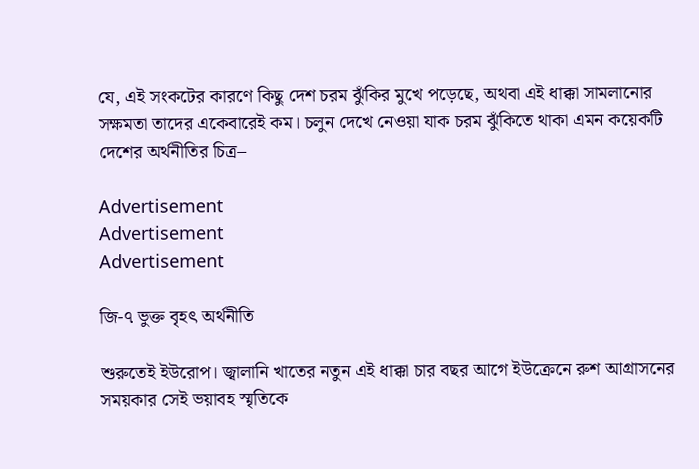যে, এই সংকটের কারণে কিছু দেশ চরম ঝুঁকির মুখে পড়েছে, অথবা এই ধাক্কা সামলানোর সক্ষমতা তাদের একেবারেই কম। চলুন দেখে নেওয়া যাক চরম ঝুঁকিতে থাকা এমন কয়েকটি দেশের অর্থনীতির চিত্র–

Advertisement
Advertisement
Advertisement

জি-৭ ভুক্ত বৃহৎ অর্থনীতি

শুরুতেই ইউরোপ। জ্বালানি খাতের নতুন এই ধাক্কা চার বছর আগে ইউক্রেনে রুশ আগ্রাসনের সময়কার সেই ভয়াবহ স্মৃতিকে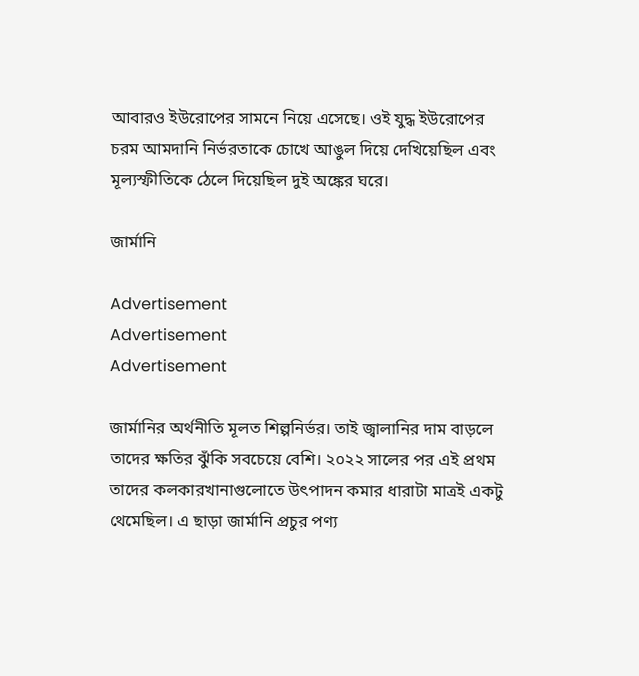আবারও ইউরোপের সামনে নিয়ে এসেছে। ওই যুদ্ধ ইউরোপের চরম আমদানি নির্ভরতাকে চোখে আঙুল দিয়ে দেখিয়েছিল এবং মূল্যস্ফীতিকে ঠেলে দিয়েছিল দুই অঙ্কের ঘরে।

জার্মানি

Advertisement
Advertisement
Advertisement

জার্মানির অর্থনীতি মূলত শিল্পনির্ভর। তাই জ্বালানির দাম বাড়লে তাদের ক্ষতির ঝুঁকি সবচেয়ে বেশি। ২০২২ সালের পর এই প্রথম তাদের কলকারখানাগুলোতে উৎপাদন কমার ধারাটা মাত্রই একটু থেমেছিল। এ ছাড়া জার্মানি প্রচুর পণ্য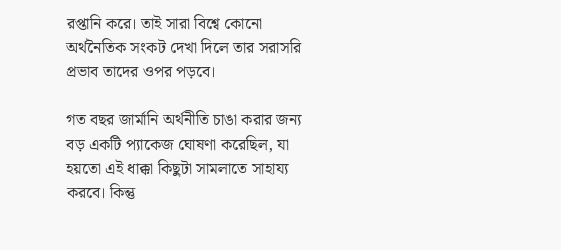রপ্তানি করে। তাই সারা বিশ্বে কোনো অর্থনৈতিক সংকট দেখা দিলে তার সরাসরি প্রভাব তাদের ওপর পড়বে।

গত বছর জার্মানি অর্থনীতি চাঙা করার জন্য বড় একটি প্যাকেজ ঘোষণা করেছিল, যা হয়তো এই ধাক্কা কিছুটা সামলাতে সাহায্য করবে। কিন্তু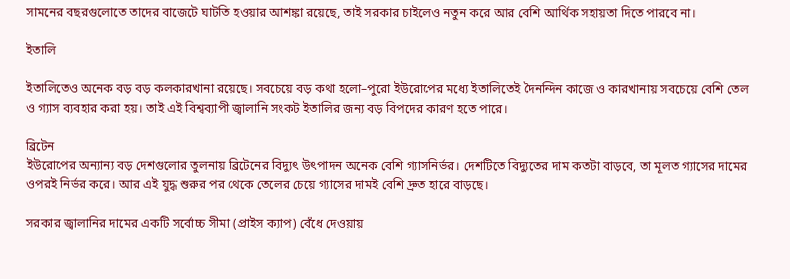সামনের বছরগুলোতে তাদের বাজেটে ঘাটতি হওয়ার আশঙ্কা রয়েছে, তাই সরকার চাইলেও নতুন করে আর বেশি আর্থিক সহায়তা দিতে পারবে না।

ইতালি

ইতালিতেও অনেক বড় বড় কলকারখানা রয়েছে। সবচেয়ে বড় কথা হলো–পুরো ইউরোপের মধ্যে ইতালিতেই দৈনন্দিন কাজে ও কারখানায় সবচেয়ে বেশি তেল ও গ্যাস ব্যবহার করা হয়। তাই এই বিশ্বব্যাপী জ্বালানি সংকট ইতালির জন্য বড় বিপদের কারণ হতে পারে।

ব্রিটেন
ইউরোপের অন্যান্য বড় দেশগুলোর তুলনায় ব্রিটেনের বিদ্যুৎ উৎপাদন অনেক বেশি গ্যাসনির্ভর। দেশটিতে বিদ্যুতের দাম কতটা বাড়বে, তা মূলত গ্যাসের দামের ওপরই নির্ভর করে। আর এই যুদ্ধ শুরুর পর থেকে তেলের চেয়ে গ্যাসের দামই বেশি দ্রুত হারে বাড়ছে।

সরকার জ্বালানির দামের একটি সর্বোচ্চ সীমা (প্রাইস ক্যাপ) বেঁধে দেওয়ায়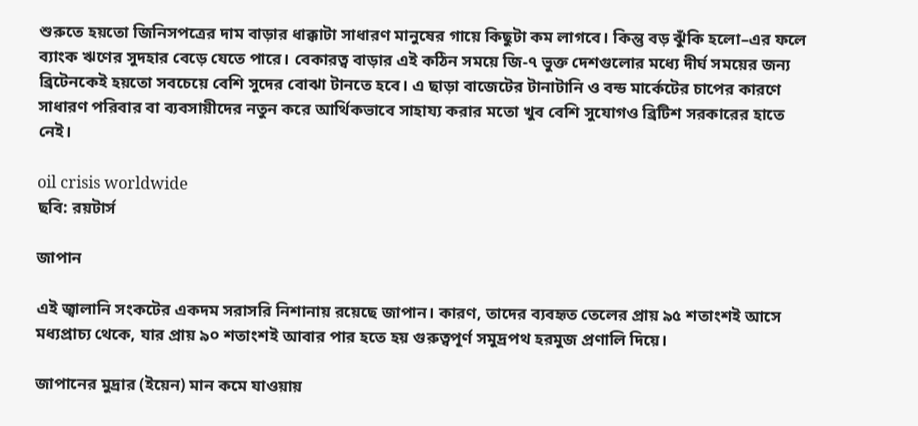শুরুতে হয়তো জিনিসপত্রের দাম বাড়ার ধাক্কাটা সাধারণ মানুষের গায়ে কিছুটা কম লাগবে। কিন্তু বড় ঝুঁকি হলো–এর ফলে ব্যাংক ঋণের সুদহার বেড়ে যেতে পারে। বেকারত্ব বাড়ার এই কঠিন সময়ে জি-৭ ভুক্ত দেশগুলোর মধ্যে দীর্ঘ সময়ের জন্য ব্রিটেনকেই হয়তো সবচেয়ে বেশি সুদের বোঝা টানতে হবে। এ ছাড়া বাজেটের টানাটানি ও বন্ড মার্কেটের চাপের কারণে সাধারণ পরিবার বা ব্যবসায়ীদের নতুন করে আর্থিকভাবে সাহায্য করার মতো খুব বেশি সুযোগও ব্রিটিশ সরকারের হাতে নেই।

oil crisis worldwide
ছবি: রয়টার্স

জাপান

এই জ্বালানি সংকটের একদম সরাসরি নিশানায় রয়েছে জাপান। কারণ, তাদের ব্যবহৃত তেলের প্রায় ৯৫ শতাংশই আসে মধ্যপ্রাচ্য থেকে, যার প্রায় ৯০ শতাংশই আবার পার হতে হয় গুরুত্বপূর্ণ সমুদ্রপথ হরমুজ প্রণালি দিয়ে।

জাপানের মুদ্রার (ইয়েন) মান কমে যাওয়ায়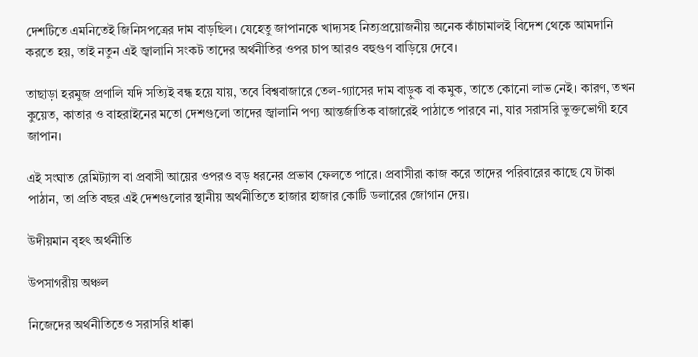দেশটিতে এমনিতেই জিনিসপত্রের দাম বাড়ছিল। যেহেতু জাপানকে খাদ্যসহ নিত্যপ্রয়োজনীয় অনেক কাঁচামালই বিদেশ থেকে আমদানি করতে হয়, তাই নতুন এই জ্বালানি সংকট তাদের অর্থনীতির ওপর চাপ আরও বহুগুণ বাড়িয়ে দেবে।

তাছাড়া হরমুজ প্রণালি যদি সত্যিই বন্ধ হয়ে যায়, তবে বিশ্ববাজারে তেল-গ্যাসের দাম বাড়ুক বা কমুক, তাতে কোনো লাভ নেই। কারণ, তখন কুয়েত, কাতার ও বাহরাইনের মতো দেশগুলো তাদের জ্বালানি পণ্য আন্তর্জাতিক বাজারেই পাঠাতে পারবে না, যার সরাসরি ভুক্তভোগী হবে জাপান।

এই সংঘাত রেমিট্যান্স বা প্রবাসী আয়ের ওপরও বড় ধরনের প্রভাব ফেলতে পারে। প্রবাসীরা কাজ করে তাদের পরিবারের কাছে যে টাকা পাঠান, তা প্রতি বছর এই দেশগুলোর স্থানীয় অর্থনীতিতে হাজার হাজার কোটি ডলারের জোগান দেয়।

উদীয়মান বৃহৎ অর্থনীতি

উপসাগরীয় অঞ্চল

নিজেদের অর্থনীতিতেও সরাসরি ধাক্কা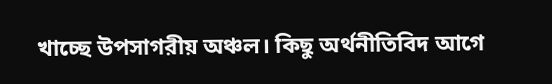খাচ্ছে উপসাগরীয় অঞ্চল। কিছু অর্থনীতিবিদ আগে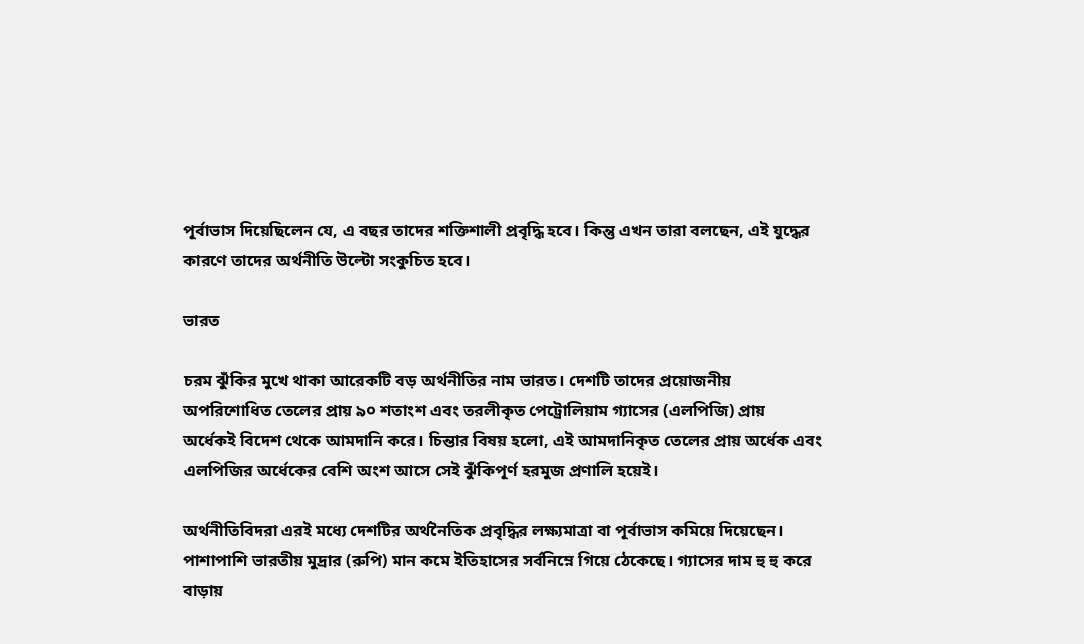পূর্বাভাস দিয়েছিলেন যে, এ বছর তাদের শক্তিশালী প্রবৃদ্ধি হবে। কিন্তু এখন তারা বলছেন, এই যুদ্ধের কারণে তাদের অর্থনীতি উল্টো সংকুচিত হবে।

ভারত

চরম ঝুঁকির মুখে থাকা আরেকটি বড় অর্থনীতির নাম ভারত। দেশটি তাদের প্রয়োজনীয় অপরিশোধিত তেলের প্রায় ৯০ শতাংশ এবং তরলীকৃত পেট্রোলিয়াম গ্যাসের (এলপিজি) প্রায় অর্ধেকই বিদেশ থেকে আমদানি করে। চিন্তার বিষয় হলো, এই আমদানিকৃত তেলের প্রায় অর্ধেক এবং এলপিজির অর্ধেকের বেশি অংশ আসে সেই ঝুঁকিপূর্ণ হরমুজ প্রণালি হয়েই।

অর্থনীতিবিদরা এরই মধ্যে দেশটির অর্থনৈতিক প্রবৃদ্ধির লক্ষ্যমাত্রা বা পূর্বাভাস কমিয়ে দিয়েছেন। পাশাপাশি ভারতীয় মুদ্রার (রুপি) মান কমে ইতিহাসের সর্বনিম্নে গিয়ে ঠেকেছে। গ্যাসের দাম হু হু করে বাড়ায়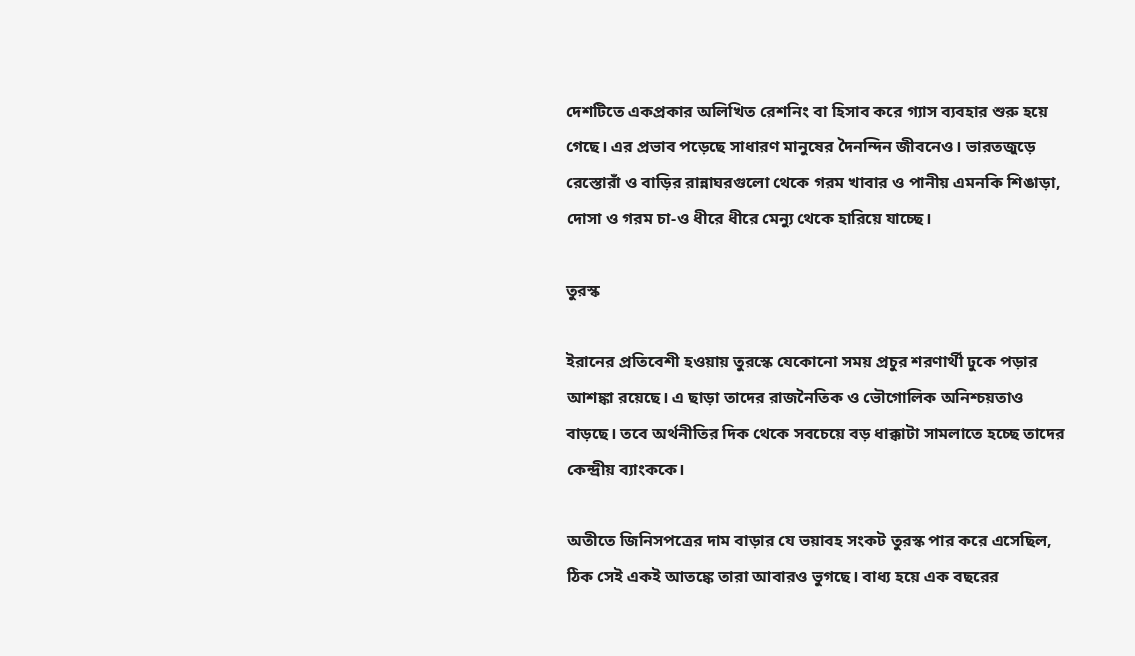দেশটিতে একপ্রকার অলিখিত রেশনিং বা হিসাব করে গ্যাস ব্যবহার শুরু হয়ে গেছে। এর প্রভাব পড়েছে সাধারণ মানুষের দৈনন্দিন জীবনেও। ভারতজুড়ে রেস্তোরাঁ ও বাড়ির রান্নাঘরগুলো থেকে গরম খাবার ও পানীয় এমনকি শিঙাড়া, দোসা ও গরম চা-ও ধীরে ধীরে মেন্যু থেকে হারিয়ে যাচ্ছে।

তুরস্ক

ইরানের প্রতিবেশী হওয়ায় তুরস্কে যেকোনো সময় প্রচুর শরণার্থী ঢুকে পড়ার আশঙ্কা রয়েছে। এ ছাড়া তাদের রাজনৈতিক ও ভৌগোলিক অনিশ্চয়তাও বাড়ছে। তবে অর্থনীতির দিক থেকে সবচেয়ে বড় ধাক্কাটা সামলাতে হচ্ছে তাদের কেন্দ্রীয় ব্যাংককে।

অতীতে জিনিসপত্রের দাম বাড়ার যে ভয়াবহ সংকট তুরস্ক পার করে এসেছিল, ঠিক সেই একই আতঙ্কে তারা আবারও ভুগছে। বাধ্য হয়ে এক বছরের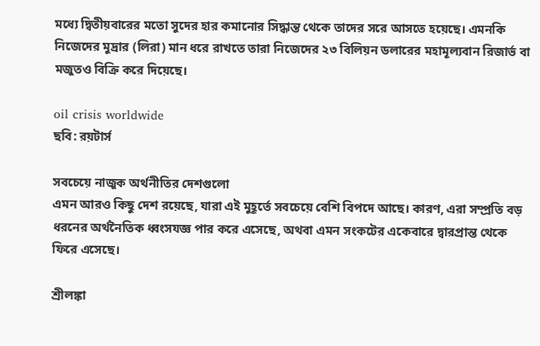মধ্যে দ্বিতীয়বারের মতো সুদের হার কমানোর সিদ্ধান্ত থেকে তাদের সরে আসতে হয়েছে। এমনকি নিজেদের মুদ্রার (লিরা) মান ধরে রাখতে তারা নিজেদের ২৩ বিলিয়ন ডলারের মহামূল্যবান রিজার্ভ বা মজুতও বিক্রি করে দিয়েছে।

oil crisis worldwide
ছবি: রয়টার্স

সবচেয়ে নাজুক অর্থনীতির দেশগুলো
এমন আরও কিছু দেশ রয়েছে, যারা এই মুহূর্তে সবচেয়ে বেশি বিপদে আছে। কারণ, এরা সম্প্রতি বড় ধরনের অর্থনৈতিক ধ্বংসযজ্ঞ পার করে এসেছে, অথবা এমন সংকটের একেবারে দ্বারপ্রান্ত থেকে ফিরে এসেছে।

শ্রীলঙ্কা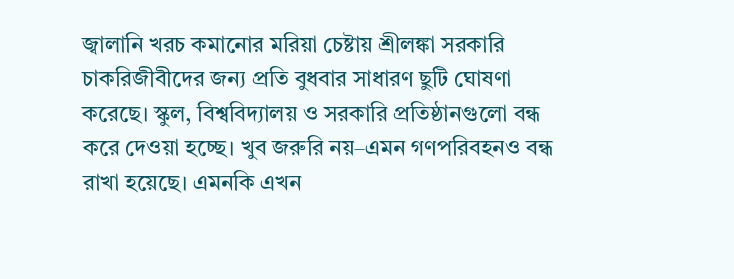জ্বালানি খরচ কমানোর মরিয়া চেষ্টায় শ্রীলঙ্কা সরকারি চাকরিজীবীদের জন্য প্রতি বুধবার সাধারণ ছুটি ঘোষণা করেছে। স্কুল, বিশ্ববিদ্যালয় ও সরকারি প্রতিষ্ঠানগুলো বন্ধ করে দেওয়া হচ্ছে। খুব জরুরি নয়–এমন গণপরিবহনও বন্ধ রাখা হয়েছে। এমনকি এখন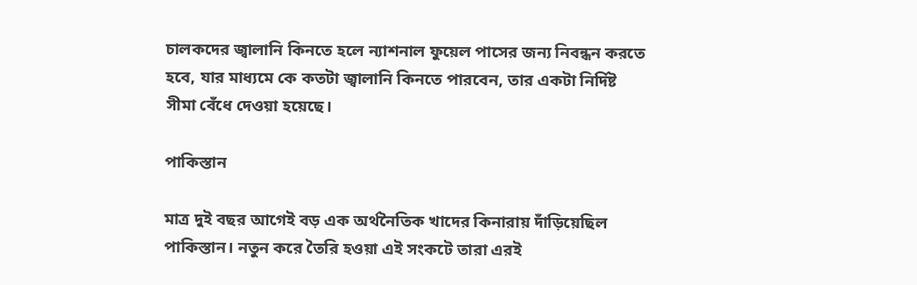চালকদের জ্বালানি কিনতে হলে ন্যাশনাল ফুয়েল পাসের জন্য নিবন্ধন করতে হবে, যার মাধ্যমে কে কতটা জ্বালানি কিনতে পারবেন, তার একটা নির্দিষ্ট সীমা বেঁধে দেওয়া হয়েছে।

পাকিস্তান

মাত্র দুই বছর আগেই বড় এক অর্থনৈতিক খাদের কিনারায় দাঁড়িয়েছিল পাকিস্তান। নতুন করে তৈরি হওয়া এই সংকটে তারা এরই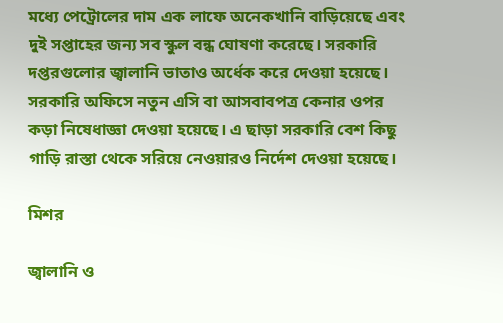মধ্যে পেট্রোলের দাম এক লাফে অনেকখানি বাড়িয়েছে এবং দুই সপ্তাহের জন্য সব স্কুল বন্ধ ঘোষণা করেছে। সরকারি দপ্তরগুলোর জ্বালানি ভাতাও অর্ধেক করে দেওয়া হয়েছে। সরকারি অফিসে নতুন এসি বা আসবাবপত্র কেনার ওপর কড়া নিষেধাজ্ঞা দেওয়া হয়েছে। এ ছাড়া সরকারি বেশ কিছু গাড়ি রাস্তা থেকে সরিয়ে নেওয়ারও নির্দেশ দেওয়া হয়েছে।

মিশর

জ্বালানি ও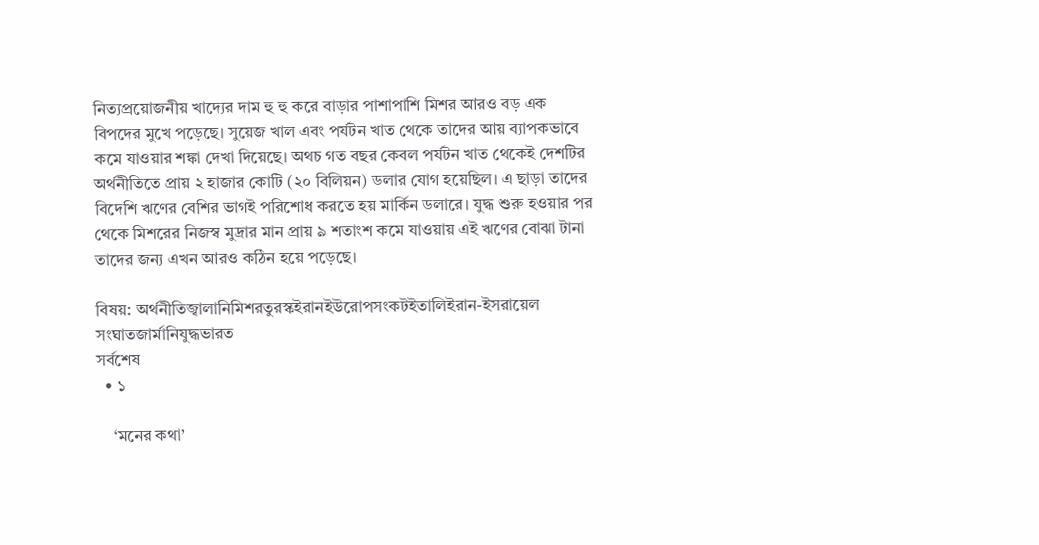নিত্যপ্রয়োজনীয় খাদ্যের দাম হু হু করে বাড়ার পাশাপাশি মিশর আরও বড় এক বিপদের মুখে পড়েছে। সুয়েজ খাল এবং পর্যটন খাত থেকে তাদের আয় ব্যাপকভাবে কমে যাওয়ার শঙ্কা দেখা দিয়েছে। অথচ গত বছর কেবল পর্যটন খাত থেকেই দেশটির অর্থনীতিতে প্রায় ২ হাজার কোটি (২০ বিলিয়ন) ডলার যোগ হয়েছিল। এ ছাড়া তাদের বিদেশি ঋণের বেশির ভাগই পরিশোধ করতে হয় মার্কিন ডলারে। যুদ্ধ শুরু হওয়ার পর থেকে মিশরের নিজস্ব মুদ্রার মান প্রায় ৯ শতাংশ কমে যাওয়ায় এই ঋণের বোঝা টানা তাদের জন্য এখন আরও কঠিন হয়ে পড়েছে।

বিষয়: অর্থনীতিজ্বালানিমিশরতুরস্কইরানইউরোপসংকটইতালিইরান-ইসরায়েল সংঘাতজার্মানিযুদ্ধভারত
সর্বশেষ
  • ১

    ‘মনের কথা’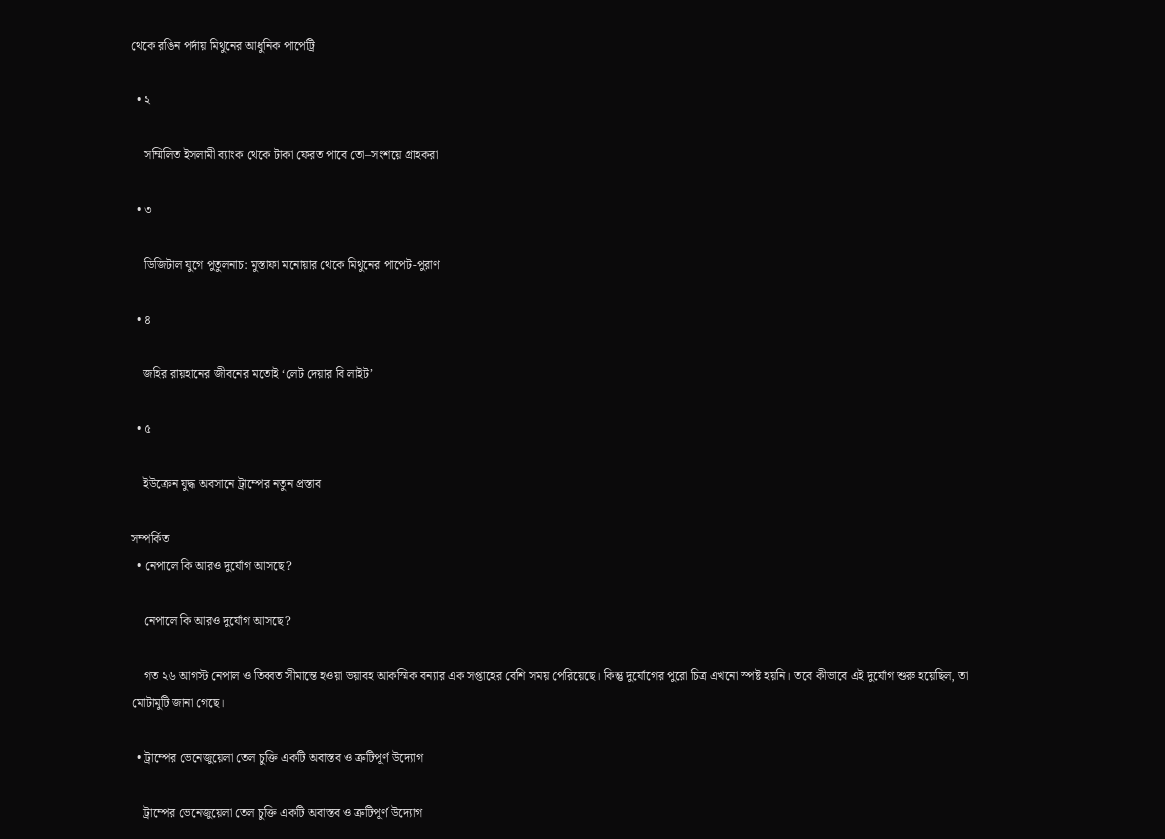থেকে রঙিন পর্দায় মিথুনের আধুনিক পাপেট্রি

  • ২

    সম্মিলিত ইসলামী ব্যাংক থেকে টাকা ফেরত পাবে তো–সংশয়ে গ্রাহকরা

  • ৩

    ডিজিটাল যুগে পুতুলনাচ: মুস্তাফা মনোয়ার থেকে মিথুনের পাপেট-পুরাণ

  • ৪

    জহির রায়হানের জীবনের মতোই ‘লেট দেয়ার বি লাইট’

  • ৫

    ইউক্রেন যুদ্ধ অবসানে ট্রাম্পের নতুন প্রস্তাব

সম্পর্কিত
  • নেপালে কি আরও দুর্যোগ আসছে?

    নেপালে কি আরও দুর্যোগ আসছে?

    গত ২৬ আগস্ট নেপাল ও তিব্বত সীমান্তে হওয়া ভয়াবহ আকস্মিক বন্যার এক সপ্তাহের বেশি সময় পেরিয়েছে। কিন্তু দুর্যোগের পুরো চিত্র এখনো স্পষ্ট হয়নি। তবে কীভাবে এই দুর্যোগ শুরু হয়েছিল, তা মোটামুটি জানা গেছে।

  • ট্রাম্পের ভেনেজুয়েলা তেল চুক্তি একটি অবাস্তব ও ত্রুটিপূর্ণ উদ্যোগ

    ট্রাম্পের ভেনেজুয়েলা তেল চুক্তি একটি অবাস্তব ও ত্রুটিপূর্ণ উদ্যোগ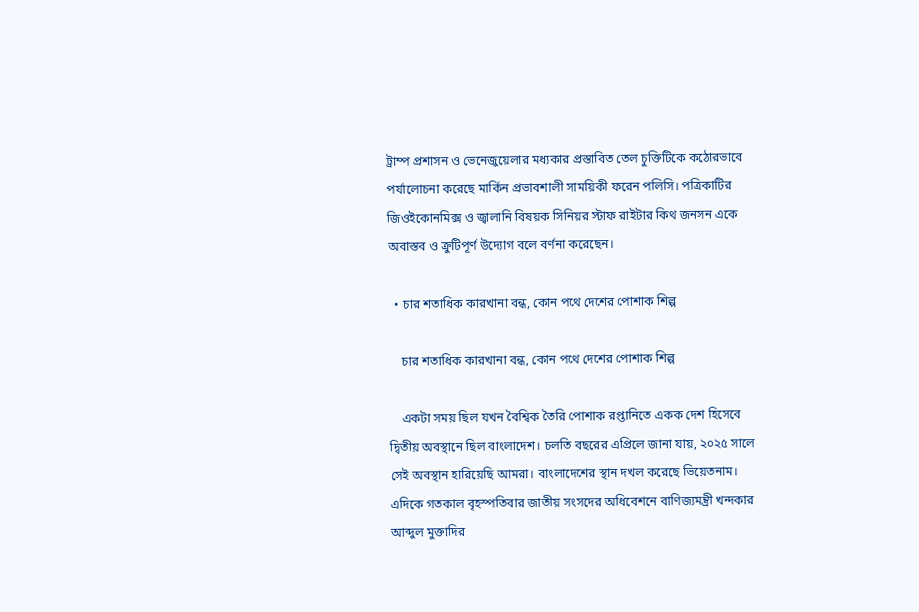ট্রাম্প প্রশাসন ও ভেনেজুয়েলার মধ্যকার প্রস্তাবিত তেল চুক্তিটিকে কঠোরভাবে পর্যালোচনা করেছে মার্কিন প্রভাবশালী সাময়িকী ফরেন পলিসি। পত্রিকাটির জিওইকোনমিক্স ও জ্বালানি বিষয়ক সিনিয়র স্টাফ রাইটার কিথ জনসন একে অবাস্তব ও ক্রুটিপূর্ণ উদ্যোগ বলে বর্ণনা করেছেন।

  • চার শতাধিক কারখানা বন্ধ, কোন পথে দেশের পোশাক শিল্প

    চার শতাধিক কারখানা বন্ধ, কোন পথে দেশের পোশাক শিল্প

    একটা সময় ছিল যখন বৈশ্বিক তৈরি পোশাক রপ্তানিতে একক দেশ হিসেবে দ্বিতীয় অবস্থানে ছিল বাংলাদেশ। চলতি বছরের এপ্রিলে জানা যায়, ২০২৫ সালে সেই অবস্থান হারিয়েছি আমরা। বাংলাদেশের স্থান দখল করেছে ভিয়েতনাম। এদিকে গতকাল বৃহস্পতিবার জাতীয় সংসদের অধিবেশনে বাণিজ্যমন্ত্রী খন্দকার আব্দুল মুক্তাদির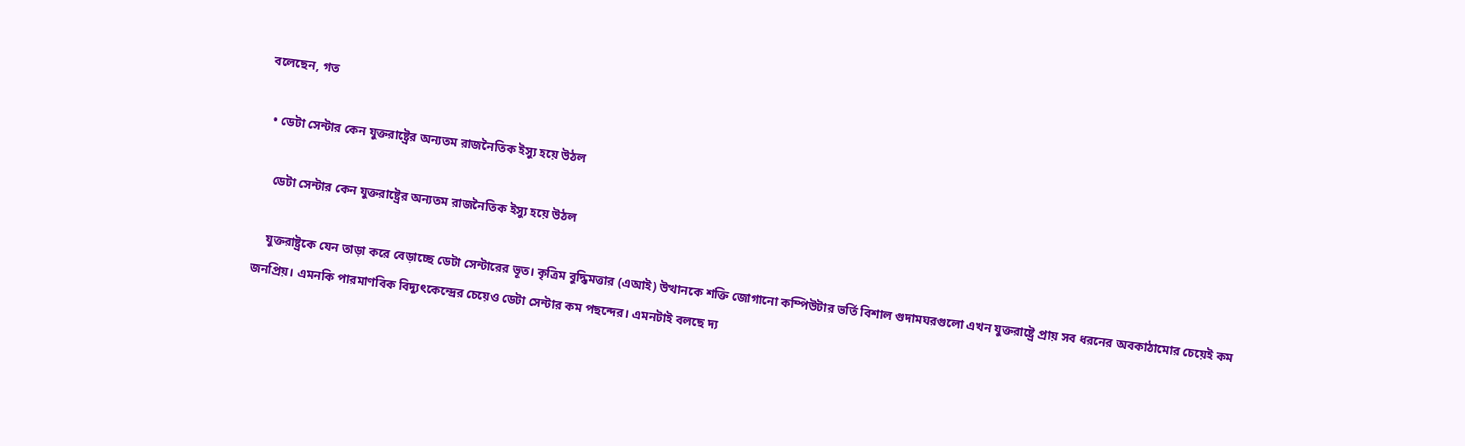বলেছেন, গত

  • ডেটা সেন্টার কেন যুক্তরাষ্ট্রের অন্যতম রাজনৈতিক ইস্যু হয়ে উঠল

    ডেটা সেন্টার কেন যুক্তরাষ্ট্রের অন্যতম রাজনৈতিক ইস্যু হয়ে উঠল

    যুক্তরাষ্ট্রকে যেন তাড়া করে বেড়াচ্ছে ডেটা সেন্টারের ভূত। কৃত্রিম বুদ্ধিমত্তার (এআই) উত্থানকে শক্তি জোগানো কম্পিউটার ভর্তি বিশাল গুদামঘরগুলো এখন যুক্তরাষ্ট্রে প্রায় সব ধরনের অবকাঠামোর চেয়েই কম জনপ্রিয়। এমনকি পারমাণবিক বিদ্যুৎকেন্দ্রের চেয়েও ডেটা সেন্টার কম পছন্দের। এমনটাই বলছে দ্য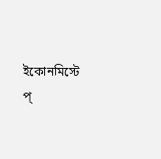ইকোনমিস্টে প্